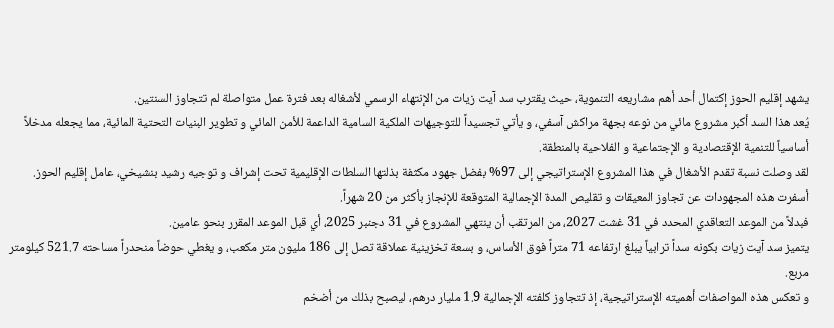يشهد إقليم الحوز إكتمال أحد أهم مشاريعه التنموية، حيث يقترب سد آيت زيات من الإنتهاء الرسمي لأشغاله بعد فترة عمل متواصلة لم تتجاوز السنتين.
يُعد هذا السد أكبر مشروع مائي من نوعه بجهة مراكش آسفي، و يأتي تجسيداً للتوجيهات الملكية السامية الداعمة للأمن المائي و تطوير البنيات التحتية المائية، مما يجعله مدخلاً أساسياً للتنمية الإقتصادية و الإجتماعية و الفلاحية بالمنطقة.
لقد وصلت نسبة تقدم الأشغال في هذا المشروع الإستراتيجي إلى 97% بفضل جهود مكثفة بذلتها السلطات الإقليمية تحت إشراف و توجيه رشيد بنشيخي، عامل إقليم الحوز.
أسفرت هذه المجهودات عن تجاوز المعيقات و تقليص المدة الإجمالية المتوقعة للإنجاز بأكثر من 20 شهراً.
فبدلاً من الموعد التعاقدي المحدد في 31 غشت 2027، من المرتقب أن ينتهي المشروع في 31 دجنبر 2025، أي قبل الموعد المقرر بنحو عامين.
يتميز سد آيت زيات بكونه سداً ترابياً يبلغ ارتفاعه 71 متراً فوق الأساس، و بسعة تخزينية عملاقة تصل إلى 186 مليون متر مكعب، و يغطي حوضاً منحدراً مساحته 521.7 كيلومتر مربع.
و تعكس هذه المواصفات أهميته الإستراتيجية، إذ تتجاوز كلفته الإجمالية 1.9 مليار درهم، ليصبح بذلك من أضخم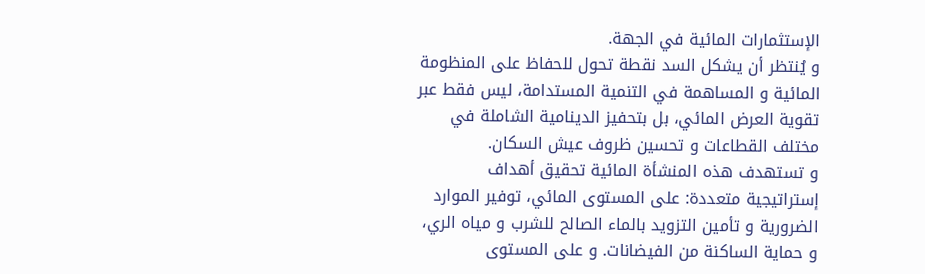الإستثمارات المائية في الجهة.
و يُنتظر أن يشكل السد نقطة تحول للحفاظ على المنظومة المائية و المساهمة في التنمية المستدامة، ليس فقط عبر تقوية العرض المائي، بل بتحفيز الدينامية الشاملة في مختلف القطاعات و تحسين ظروف عيش السكان.
و تستهدف هذه المنشأة المائية تحقيق أهداف إستراتيجية متعددة: على المستوى المائي، توفير الموارد الضرورية و تأمين التزويد بالماء الصالح للشرب و مياه الري، و حماية الساكنة من الفيضانات. و على المستوى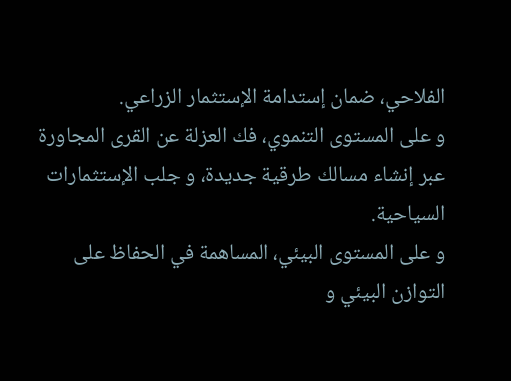الفلاحي، ضمان إستدامة الإستثمار الزراعي.
و على المستوى التنموي، فك العزلة عن القرى المجاورة عبر إنشاء مسالك طرقية جديدة، و جلب الإستثمارات السياحية.
و على المستوى البيئي، المساهمة في الحفاظ على التوازن البيئي و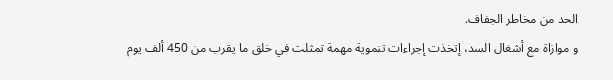الحد من مخاطر الجفاف.
و موازاة مع أشغال السد، إتخذت إجراءات تنموية مهمة تمثلت في خلق ما يقرب من 450 ألف يوم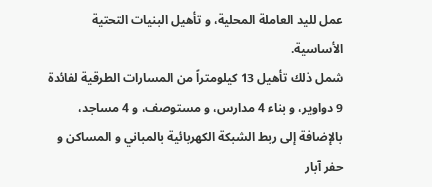عمل لليد العاملة المحلية، و تأهيل البنيات التحتية الأساسية.
شمل ذلك تأهيل 13 كيلومتراً من المسارات الطرقية لفائدة 9 دواوير، و بناء 4 مدارس، و مستوصف، و 4 مساجد، بالإضافة إلى ربط الشبكة الكهربائية بالمباني و المساكن و حفر آبار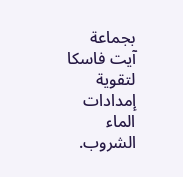بجماعة آيت فاسكا لتقوية إمدادات الماء الشروب.